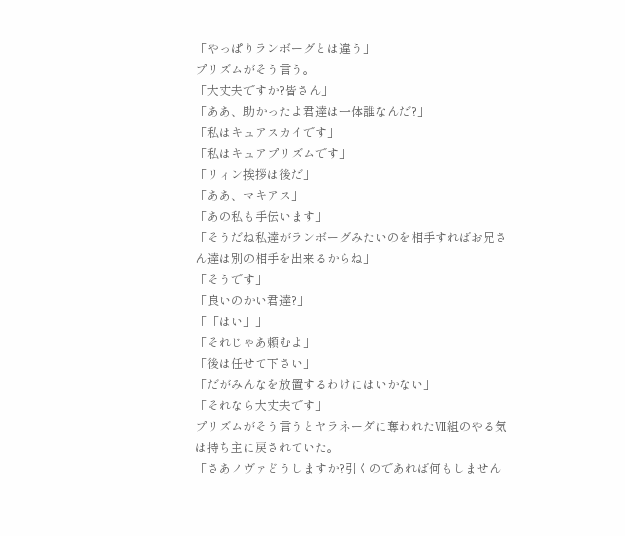「やっぱりランボーグとは違う」
プリズムがそう言う。
「大丈夫ですか?皆さん」
「ああ、助かったよ君達は一体誰なんだ?」
「私はキュアスカイです」
「私はキュアプリズムです」
「リィン挨拶は後だ」
「ああ、マキアス」
「あの私も手伝います」
「そうだね私達がランボーグみたいのを相手すればお兄さん達は別の相手を出来るからね」
「そうです」
「良いのかい君達?」
「「はい」」
「それじゃあ頼むよ」
「後は任せて下さい」
「だがみんなを放置するわけにはいかない」
「それなら大丈夫です」
プリズムがそう言うとヤラネーダに奪われたⅦ組のやる気は持ち主に戻されていた。
「さあノヴァどうしますか?引くのであれば何もしません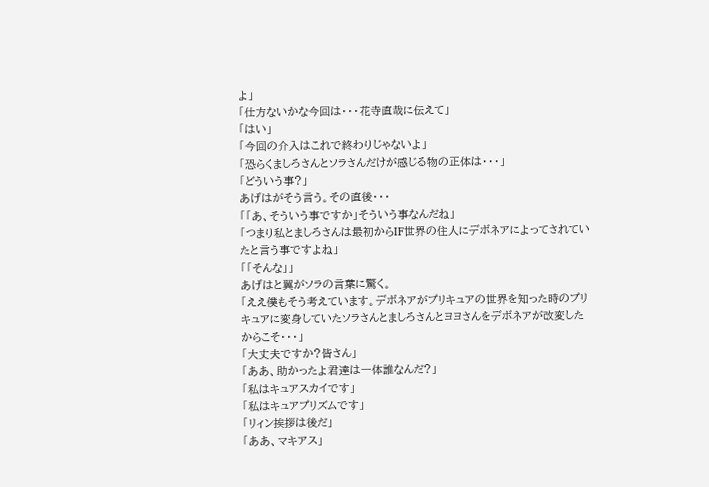よ」
「仕方ないかな今回は・・・花寺直哉に伝えて」
「はい」
「今回の介入はこれで終わりじゃないよ」
「恐らくましろさんとソラさんだけが感じる物の正体は・・・」
「どういう事?」
あげはがそう言う。その直後・・・
「「あ、そういう事ですか」そういう事なんだね」
「つまり私とましろさんは最初からIF世界の住人にデボネアによってされていたと言う事ですよね」
「「そんな」」
あげはと翼がソラの言葉に驚く。
「ええ僕もそう考えています。デボネアがプリキュアの世界を知った時のプリキュアに変身していたソラさんとましろさんとヨヨさんをデボネアが改変したからこそ・・・」
「大丈夫ですか?皆さん」
「ああ、助かったよ君達は一体誰なんだ?」
「私はキュアスカイです」
「私はキュアプリズムです」
「リィン挨拶は後だ」
「ああ、マキアス」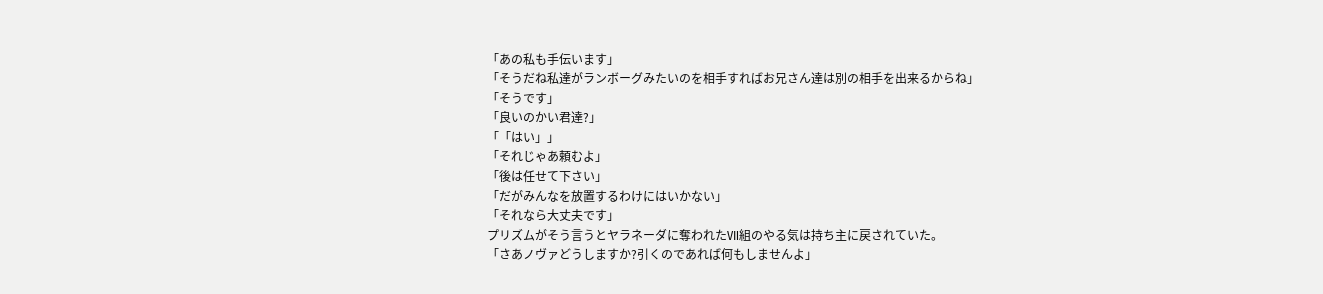「あの私も手伝います」
「そうだね私達がランボーグみたいのを相手すればお兄さん達は別の相手を出来るからね」
「そうです」
「良いのかい君達?」
「「はい」」
「それじゃあ頼むよ」
「後は任せて下さい」
「だがみんなを放置するわけにはいかない」
「それなら大丈夫です」
プリズムがそう言うとヤラネーダに奪われたⅦ組のやる気は持ち主に戻されていた。
「さあノヴァどうしますか?引くのであれば何もしませんよ」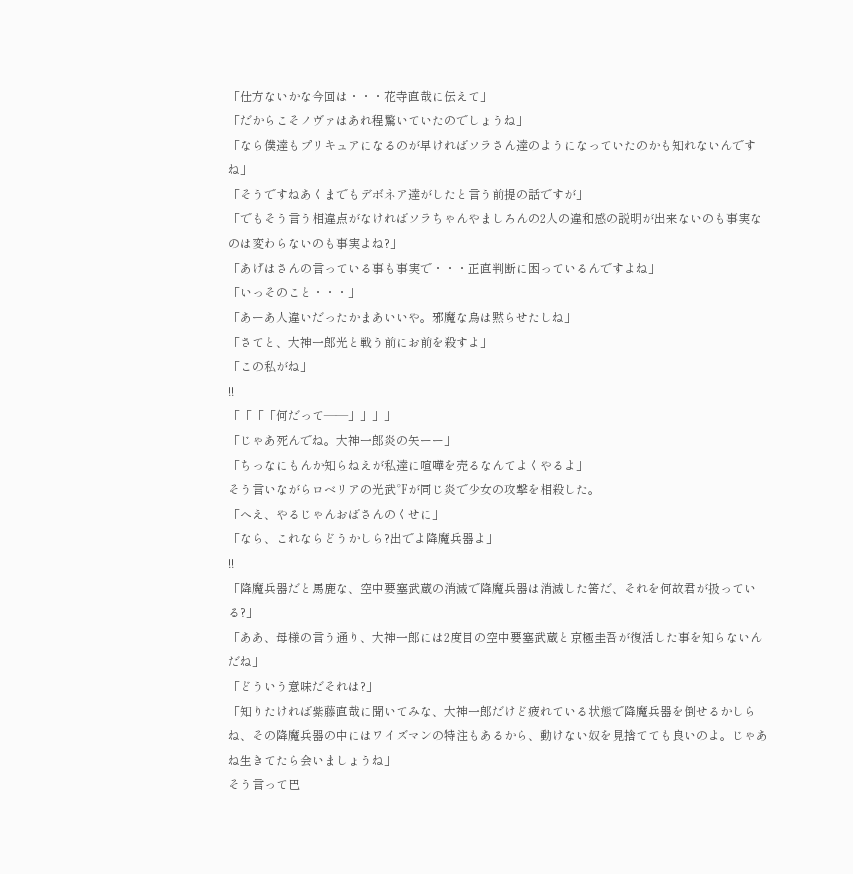「仕方ないかな今回は・・・花寺直哉に伝えて」
「だからこそノヴァはあれ程驚いていたのでしょうね」
「なら僕達もプリキュアになるのが早ければソラさん達のようになっていたのかも知れないんですね」
「そうですねあくまでもデボネア達がしたと言う前提の話ですが」
「でもそう言う相違点がなければソラちゃんやましろんの2人の違和感の説明が出来ないのも事実なのは変わらないのも事実よね?」
「あげはさんの言っている事も事実で・・・正直判断に困っているんですよね」
「いっそのこと・・・」
「あーあ人違いだったかまあいいや。邪魔な烏は黙らせたしね」
「さてと、大神一郎光と戦う前にお前を殺すよ」
「この私がね」
!!
「「「「何だって――」」」」
「じゃあ死んでね。大神一郎炎の矢ーー」
「ちっなにもんか知らねえが私達に喧嘩を売るなんてよくやるよ」
そう言いながらロベリアの光武℉が同じ炎で少女の攻撃を相殺した。
「へえ、やるじゃんおばさんのくせに」
「なら、これならどうかしら?出でよ降魔兵器よ」
!!
「降魔兵器だと馬鹿な、空中要塞武蔵の消滅で降魔兵器は消滅した筈だ、それを何故君が扱っている?」
「ああ、母様の言う通り、大神一郎には2度目の空中要塞武蔵と京極圭吾が復活した事を知らないんだね」
「どういう意味だそれは?」
「知りたければ紫藤直哉に聞いてみな、大神一郎だけど疲れている状態で降魔兵器を倒せるかしらね、その降魔兵器の中にはワイズマンの特注もあるから、動けない奴を見捨てても良いのよ。じゃあね生きてたら会いましょうね」
そう言って巴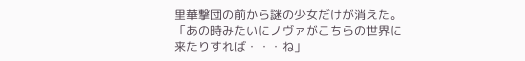里華撃団の前から謎の少女だけが消えた。
「あの時みたいにノヴァがこちらの世界に来たりすれば・・・ね」